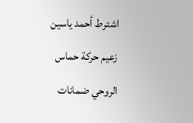اشترط أحمد ياسين زعيم حركة حماس الروحي ضمانات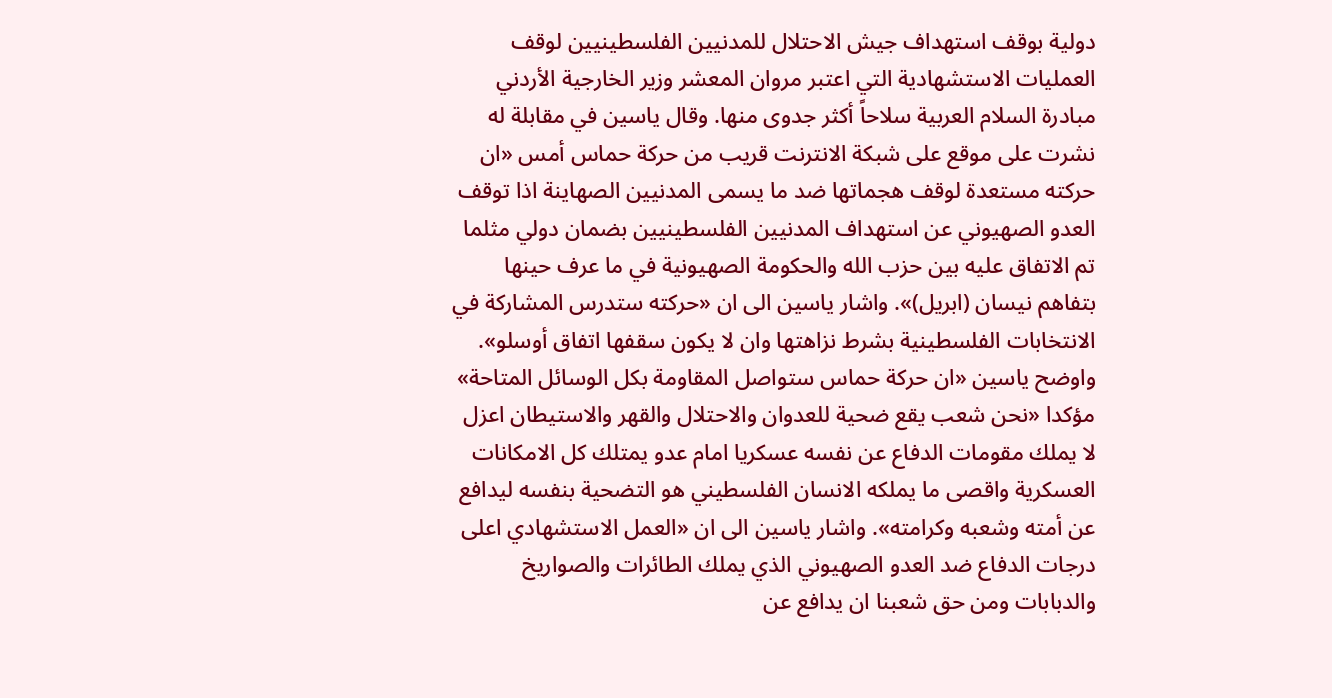دولية بوقف استهداف جيش الاحتلال للمدنيين الفلسطينيين لوقف العمليات الاستشهادية التي اعتبر مروان المعشر وزير الخارجية الأردني مبادرة السلام العربية سلاحاً أكثر جدوى منها. وقال ياسين في مقابلة له نشرت على موقع على شبكة الانترنت قريب من حركة حماس أمس «ان حركته مستعدة لوقف هجماتها ضد ما يسمى المدنيين الصهاينة اذا توقف العدو الصهيوني عن استهداف المدنيين الفلسطينيين بضمان دولي مثلما تم الاتفاق عليه بين حزب الله والحكومة الصهيونية في ما عرف حينها بتفاهم نيسان (ابريل)». واشار ياسين الى ان «حركته ستدرس المشاركة في الانتخابات الفلسطينية بشرط نزاهتها وان لا يكون سقفها اتفاق أوسلو». واوضح ياسين «ان حركة حماس ستواصل المقاومة بكل الوسائل المتاحة» مؤكدا «نحن شعب يقع ضحية للعدوان والاحتلال والقهر والاستيطان اعزل لا يملك مقومات الدفاع عن نفسه عسكريا امام عدو يمتلك كل الامكانات العسكرية واقصى ما يملكه الانسان الفلسطيني هو التضحية بنفسه ليدافع عن أمته وشعبه وكرامته». واشار ياسين الى ان «العمل الاستشهادي اعلى درجات الدفاع ضد العدو الصهيوني الذي يملك الطائرات والصواريخ والدبابات ومن حق شعبنا ان يدافع عن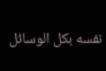نفسه بكل الوسائل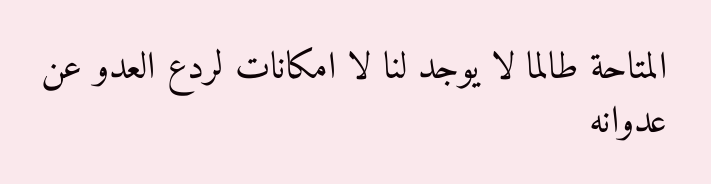المتاحة طالما لا يوجد لنا لا امكانات لردع العدو عن عدوانه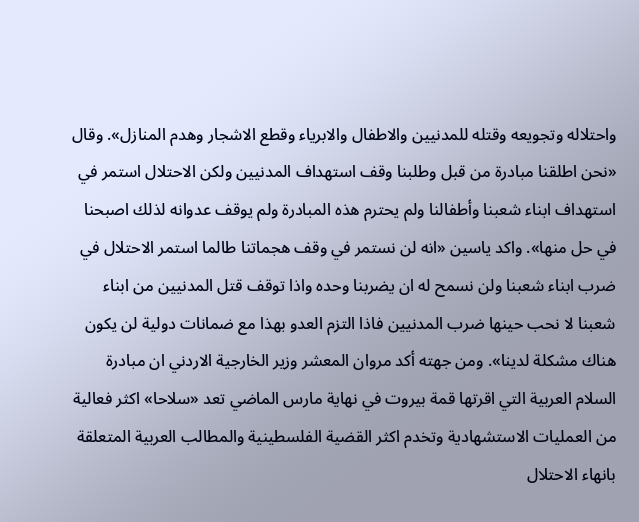واحتلاله وتجويعه وقتله للمدنيين والاطفال والابرياء وقطع الاشجار وهدم المنازل». وقال «نحن اطلقنا مبادرة من قبل وطلبنا وقف استهداف المدنيين ولكن الاحتلال استمر في استهداف ابناء شعبنا وأطفالنا ولم يحترم هذه المبادرة ولم يوقف عدوانه لذلك اصبحنا في حل منها». واكد ياسين «انه لن نستمر في وقف هجماتنا طالما استمر الاحتلال في ضرب ابناء شعبنا ولن نسمح له ان يضربنا وحده واذا توقف قتل المدنيين من ابناء شعبنا لا نحب حينها ضرب المدنيين فاذا التزم العدو بهذا مع ضمانات دولية لن يكون هناك مشكلة لدينا». ومن جهته أكد مروان المعشر وزير الخارجية الاردني ان مبادرة السلام العربية التي اقرتها قمة بيروت في نهاية مارس الماضي تعد «سلاحا» اكثر فعالية من العمليات الاستشهادية وتخدم اكثر القضية الفلسطينية والمطالب العربية المتعلقة بانهاء الاحتلال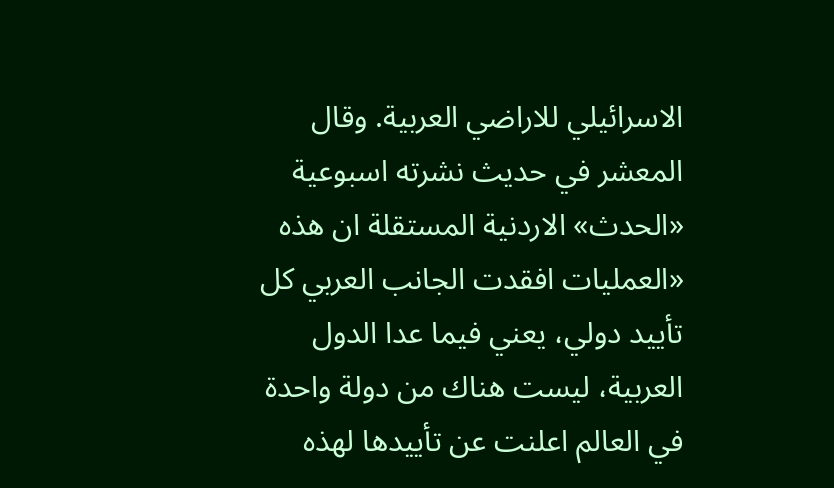الاسرائيلي للاراضي العربية. وقال المعشر في حديث نشرته اسبوعية «الحدث» الاردنية المستقلة ان هذه «العمليات افقدت الجانب العربي كل تأييد دولي، يعني فيما عدا الدول العربية، ليست هناك من دولة واحدة في العالم اعلنت عن تأييدها لهذه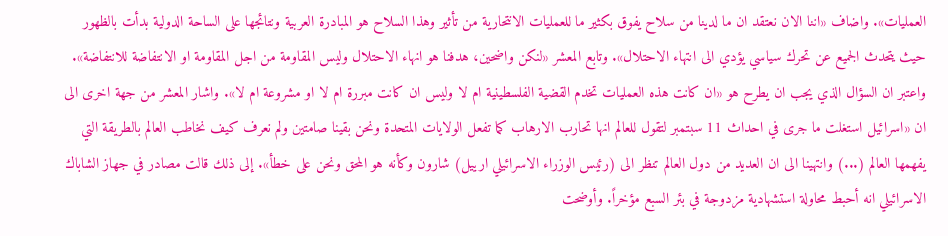العمليات». واضاف «اننا الان نعتقد ان ما لدينا من سلاح يفوق بكثير ما للعمليات الانتحارية من تأثير وهذا السلاح هو المبادرة العربية ونتائجها على الساحة الدولية بدأت بالظهور حيث يتحدث الجميع عن تحرك سياسي يؤدي الى انتهاء الاحتلال». وتابع المعشر «لنكن واضحين، هدفنا هو انهاء الاحتلال وليس المقاومة من اجل المقاومة او الانتفاضة للانتفاضة». واعتبر ان السؤال الذي يجب ان يطرح هو «ان كانت هذه العمليات تخدم القضية الفلسطينية ام لا وليس ان كانت مبررة ام لا او مشروعة ام لا». واشار المعشر من جهة اخرى الى ان «اسرائيل استغلت ما جرى في احداث 11 سبتمبر لتقول للعالم انها تحارب الارهاب كما تفعل الولايات المتحدة ونحن بقينا صامتين ولم نعرف كيف نخاطب العالم بالطريقة التي يفهمها العالم (...) وانتهينا الى ان العديد من دول العالم تنظر الى (رئيس الوزراء الاسرائيلي ارييل) شارون وكأنه هو المحق ونحن على خطأ». إلى ذلك قالت مصادر في جهاز الشاباك الاسرائيلي انه أحبط محاولة استشهادية مزدوجة في بئر السبع مؤخراً. وأوضحت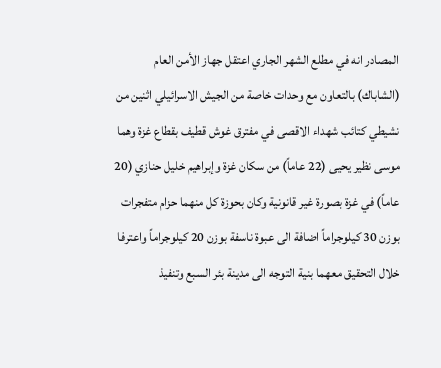المصادر انه في مطلع الشهر الجاري اعتقل جهاز الأمن العام (الشاباك) بالتعاون مع وحدات خاصة من الجيش الاسرائيلي اثنين من نشيطي كتائب شهداء الاقصى في مفترق غوش قطيف بقطاع غزة وهما موسى نظير يحيى (22 عاماً) من سكان غزة وإبراهيم خليل حنازي (20 عاماً) في غزة بصورة غير قانونية وكان بحوزة كل منهما حزام متفجرات بوزن 30 كيلوجراماً اضافة الى عبوة ناسفة بوزن 20 كيلوجراماً واعترفا خلال التحقيق معهما بنية التوجه الى مدينة بئر السبع وتنفيذ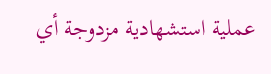عملية استشهادية مزدوجة أي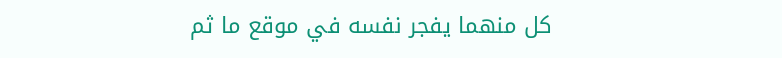كل منهما يفجر نفسه في موقع ما ثم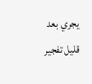يجري بعد قليل تفجير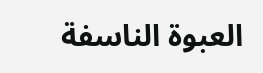العبوة الناسفة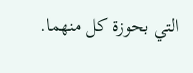التي بحوزة كل منهما.